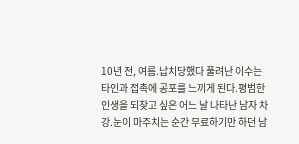10년 전, 여름.납치당했다 풀려난 이수는 타인과 접촉에 공포를 느끼게 된다.평범한 인생을 되찾고 싶은 어느 날 나타난 남자 차강.눈이 마주치는 순간 무료하기만 하던 남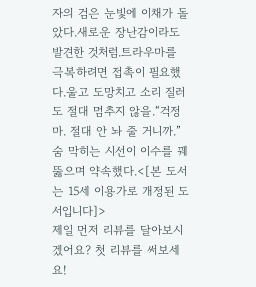자의 검은 눈빛에 이채가 돌았다.새로운 장난감이라도 발견한 것처럼.트라우마를 극복하려면 접촉이 필요했다.울고 도망치고 소리 질러도 절대 멈추지 않을.“걱정 마. 절대 안 놔 줄 거니까.”숨 막히는 시선이 이수를 꿰뚫으며 약속했다.<[본 도서는 15세 이용가로 개정된 도서입니다]>
제일 먼저 리뷰를 달아보시겠어요? 첫 리뷰를 써보세요!